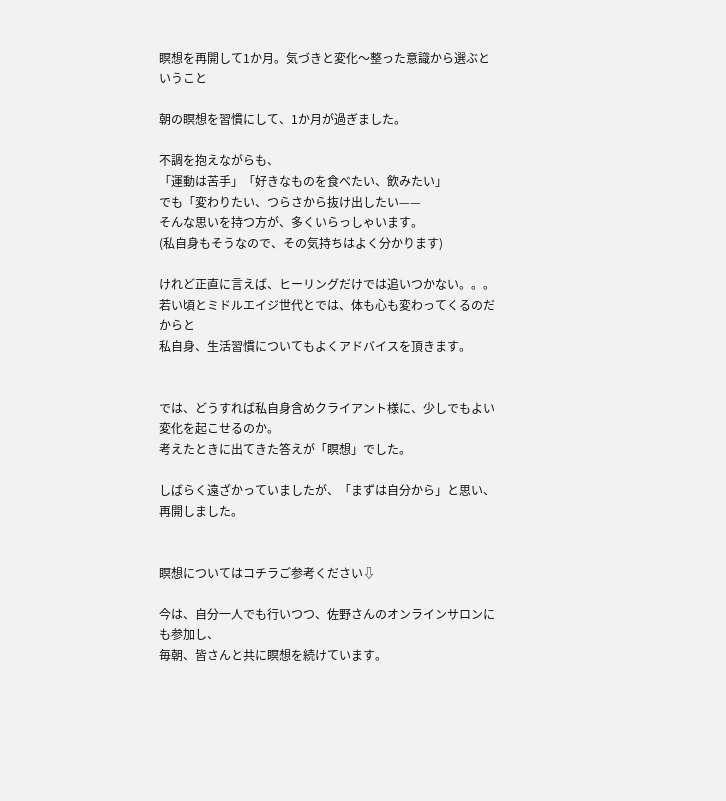瞑想を再開して1か月。気づきと変化〜整った意識から選ぶということ

朝の瞑想を習慣にして、1か月が過ぎました。

不調を抱えながらも、
「運動は苦手」「好きなものを食べたい、飲みたい」
でも「変わりたい、つらさから抜け出したい——
そんな思いを持つ方が、多くいらっしゃいます。
(私自身もそうなので、その気持ちはよく分かります)

けれど正直に言えば、ヒーリングだけでは追いつかない。。。
若い頃とミドルエイジ世代とでは、体も心も変わってくるのだからと
私自身、生活習慣についてもよくアドバイスを頂きます。


では、どうすれば私自身含めクライアント様に、少しでもよい変化を起こせるのか。
考えたときに出てきた答えが「瞑想」でした。

しばらく遠ざかっていましたが、「まずは自分から」と思い、再開しました。


瞑想についてはコチラご参考ください⇩

今は、自分一人でも行いつつ、佐野さんのオンラインサロンにも参加し、
毎朝、皆さんと共に瞑想を続けています。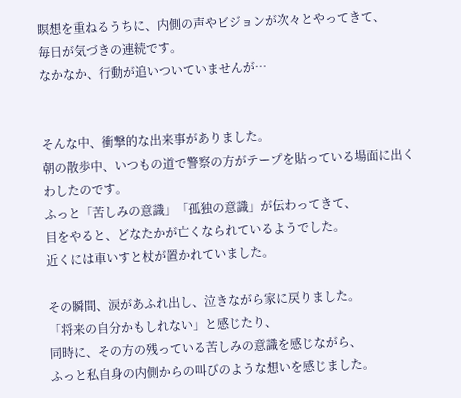瞑想を重ねるうちに、内側の声やビジョンが次々とやってきて、
毎日が気づきの連続です。
なかなか、行動が追いついていませんが…


そんな中、衝撃的な出来事がありました。
朝の散歩中、いつもの道で警察の方がテープを貼っている場面に出くわしたのです。
ふっと「苦しみの意識」「孤独の意識」が伝わってきて、
目をやると、どなたかが亡くなられているようでした。
近くには車いすと杖が置かれていました。

その瞬間、涙があふれ出し、泣きながら家に戻りました。
「将来の自分かもしれない」と感じたり、
同時に、その方の残っている苦しみの意識を感じながら、
ふっと私自身の内側からの叫びのような想いを感じました。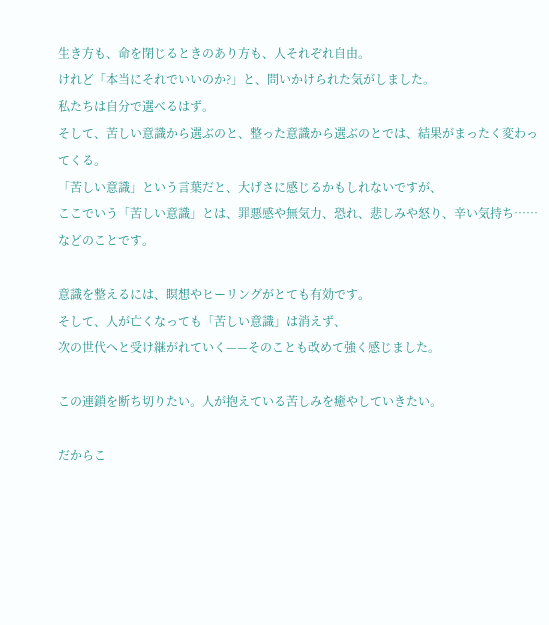生き方も、命を閉じるときのあり方も、人それぞれ自由。
けれど「本当にそれでいいのか?」と、問いかけられた気がしました。
私たちは自分で選べるはず。
そして、苦しい意識から選ぶのと、整った意識から選ぶのとでは、結果がまったく変わってくる。
「苦しい意識」という言葉だと、大げさに感じるかもしれないですが、
ここでいう「苦しい意識」とは、罪悪感や無気力、恐れ、悲しみや怒り、辛い気持ち……などのことです。

意識を整えるには、瞑想やヒーリングがとても有効です。
そして、人が亡くなっても「苦しい意識」は消えず、
次の世代へと受け継がれていく——そのことも改めて強く感じました。

この連鎖を断ち切りたい。人が抱えている苦しみを癒やしていきたい。

だからこ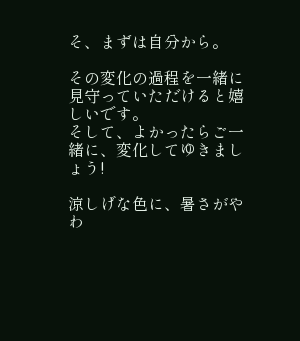そ、まずは自分から。

その変化の過程を一緒に見守っていただけると嬉しいです。
そして、よかったらご一緒に、変化してゆきましょう!

涼しげな色に、暑さがやわ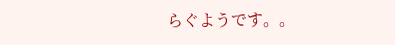らぐようです。。